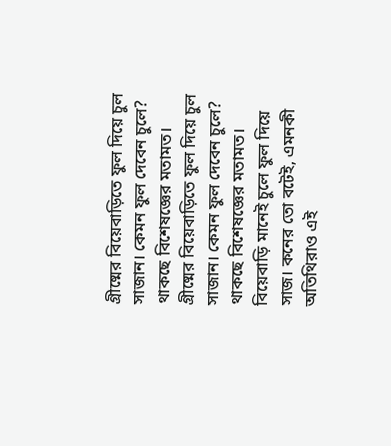গ্রীষ্মের বিয়েবাড়িতে ফুল দিয়ে চুল সাজান। কেমন ফুল দেবেন চুলে? থাকছে বিশেষজ্ঞের মতামত।
গ্রীষ্মের বিয়েবাড়িতে ফুল দিয়ে চুল সাজান। কেমন ফুল দেবেন চুলে? থাকছে বিশেষজ্ঞের মতামত।
বিয়েবাড়ি মানেই চুলে ফুল দিয়ে সাজ। কনের তো বটেই, এমনকী অতিথিরাও এই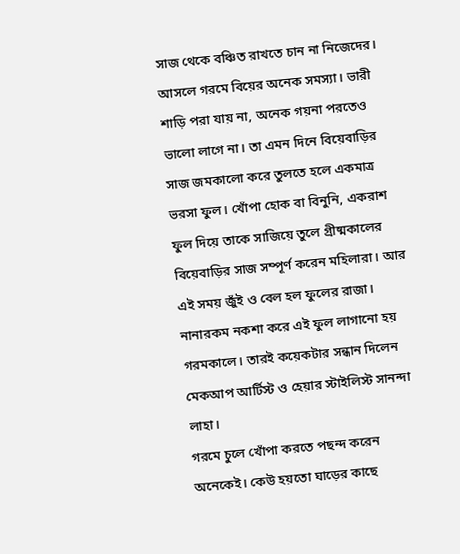সাজ থেকে বঞ্চিত রাখতে চান না নিজেদের। আসলে গরমে বিয়ের অনেক সমস্যা। ভারী শাড়ি পরা যায় না, অনেক গয়না পরতেও ভালো লাগে না। তা এমন দিনে বিয়েবাড়ির সাজ জমকালো করে তুলতে হলে একমাত্র ভরসা ফুল। খোঁপা হোক বা বিনুনি, একরাশ ফুল দিয়ে তাকে সাজিয়ে তুলে গ্রীষ্মকালের বিয়েবাড়ির সাজ সম্পূর্ণ করেন মহিলারা। আর এই সময় জুঁই ও বেল হল ফুলের রাজা। নানারকম নকশা করে এই ফুল লাগানো হয় গরমকালে। তারই কয়েকটার সন্ধান দিলেন মেকআপ আর্টিস্ট ও হেয়ার স্টাইলিস্ট সানন্দা লাহা।
গরমে চুলে খোঁপা করতে পছন্দ করেন অনেকেই। কেউ হয়তো ঘাড়ের কাছে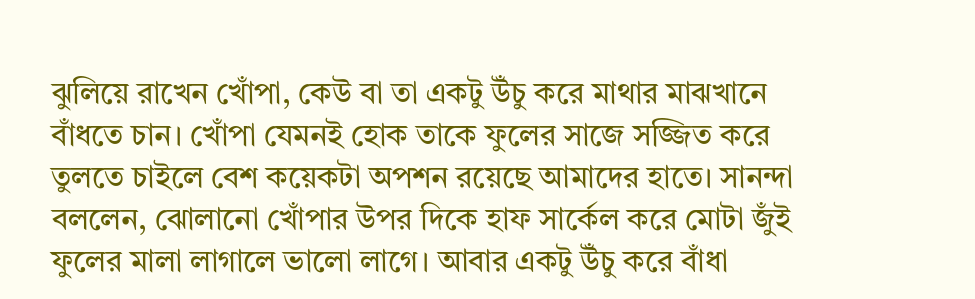ঝুলিয়ে রাখেন খোঁপা, কেউ বা তা একটু উঁচু করে মাথার মাঝখানে বাঁধতে চান। খোঁপা যেমনই হোক তাকে ফুলের সাজে সজ্জিত করে তুলতে চাইলে বেশ কয়েকটা অপশন রয়েছে আমাদের হাতে। সানন্দা বললেন, ঝোলানো খোঁপার উপর দিকে হাফ সার্কেল করে মোটা জুঁই ফুলের মালা লাগালে ভালো লাগে। আবার একটু উঁচু করে বাঁধা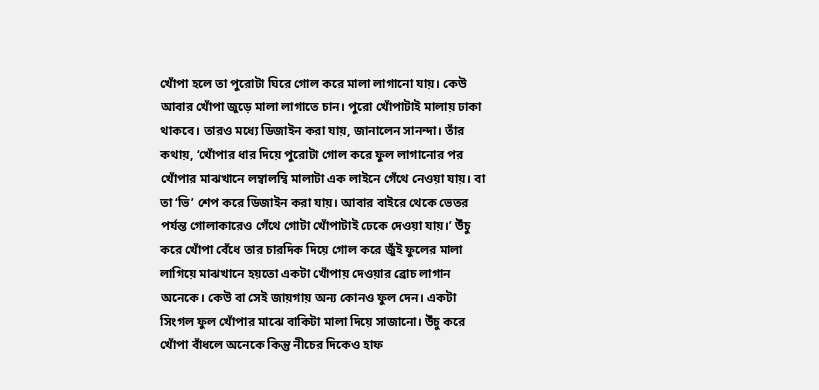খোঁপা হলে তা পুরোটা ঘিরে গোল করে মালা লাগানো যায়। কেউ আবার খোঁপা জুড়ে মালা লাগাতে চান। পুরো খোঁপাটাই মালায় ঢাকা থাকবে। তারও মধ্যে ডিজাইন করা যায়, জানালেন সানন্দা। তাঁর কথায়, ‘খোঁপার ধার দিয়ে পুরোটা গোল করে ফুল লাগানোর পর খোঁপার মাঝখানে লম্বালম্বি মালাটা এক লাইনে গেঁথে নেওয়া যায়। বা তা ‘ভি’ শেপ করে ডিজাইন করা যায়। আবার বাইরে থেকে ভেতর পর্যন্ত গোলাকারেও গেঁথে গোটা খোঁপাটাই ঢেকে দেওয়া যায়।’ উঁচু করে খোঁপা বেঁধে তার চারদিক দিয়ে গোল করে জুঁই ফুলের মালা লাগিয়ে মাঝখানে হয়তো একটা খোঁপায় দেওয়ার ব্রোচ লাগান অনেকে। কেউ বা সেই জায়গায় অন্য কোনও ফুল দেন। একটা সিংগল ফুল খোঁপার মাঝে বাকিটা মালা দিয়ে সাজানো। উঁচু করে খোঁপা বাঁধলে অনেকে কিন্তু নীচের দিকেও হাফ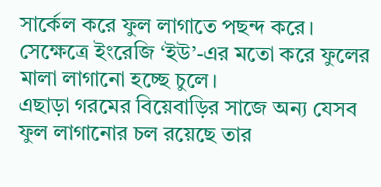সার্কেল করে ফুল লাগাতে পছন্দ করে। সেক্ষেত্রে ইংরেজি ‘ইউ’-এর মতো করে ফুলের মালা লাগানো হচ্ছে চুলে।
এছাড়া গরমের বিয়েবাড়ির সাজে অন্য যেসব ফুল লাগানোর চল রয়েছে তার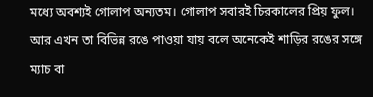মধ্যে অবশ্যই গোলাপ অন্যতম। গোলাপ সবারই চিরকালের প্রিয় ফুল। আর এখন তা বিভিন্ন রঙে পাওয়া যায় বলে অনেকেই শাড়ির রঙের সঙ্গে ম্যাচ বা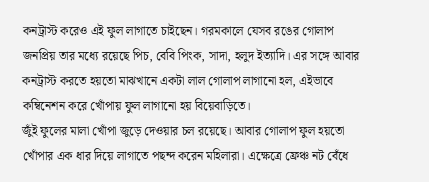কনট্রাস্ট করেও এই ফুল লাগাতে চাইছেন। গরমকালে যেসব রঙের গোলাপ জনপ্রিয় তার মধ্যে রয়েছে পিচ, বেবি পিংক, সাদা, হলুদ ইত্যাদি। এর সঙ্গে আবার কনট্রাস্ট করতে হয়তো মাঝখানে একটা লাল গোলাপ লাগানো হল, এইভাবে কম্বিনেশন করে খোঁপায় ফুল লাগানো হয় বিয়েবাড়িতে।
জুঁই ফুলের মালা খোঁপা জুড়ে দেওয়ার চল রয়েছে। আবার গোলাপ ফুল হয়তো খোঁপার এক ধার দিয়ে লাগাতে পছন্দ করেন মহিলারা। এক্ষেত্রে ফ্রেঞ্চ নট বেঁধে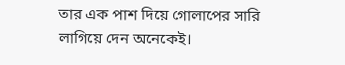তার এক পাশ দিয়ে গোলাপের সারি লাগিয়ে দেন অনেকেই।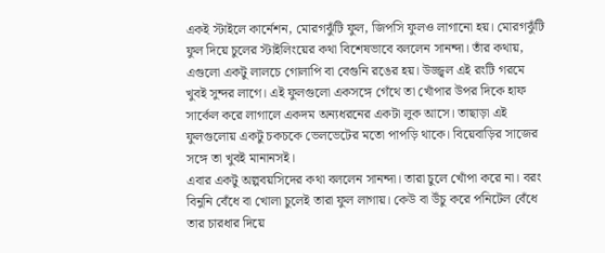একই স্টাইলে কার্নেশন, মোরগঝুঁটি ফুল, জিপসি ফুলও লাগানো হয়। মোরগঝুঁটি ফুল দিয়ে চুলের স্টাইলিংয়ের কথা বিশেষভাবে বললেন সানন্দা। তাঁর কথায়, এগুলো একটু লালচে গোলাপি বা বেগুনি রঙের হয়। উজ্জ্বল এই রংটি গরমে খুবই সুন্দর লাগে। এই ফুলগুলো একসঙ্গে গেঁথে তা খোঁপার উপর দিকে হাফ সার্কেল করে লাগালে একদম অন্যধরনের একটা লুক আসে। তাছাড়া এই ফুলগুলোয় একটু চকচকে ভেলভেটের মতো পাপড়ি থাকে। বিয়েবাড়ির সাজের সঙ্গে তা খুবই মানানসই।
এবার একটু অল্পবয়সিদের কথা বললেন সানন্দা। তারা চুলে খোঁপা করে না। বরং বিনুনি বেঁধে বা খোলা চুলেই তারা ফুল লাগায়। কেউ বা উঁচু করে পনিটেল বেঁধে তার চারধার দিয়ে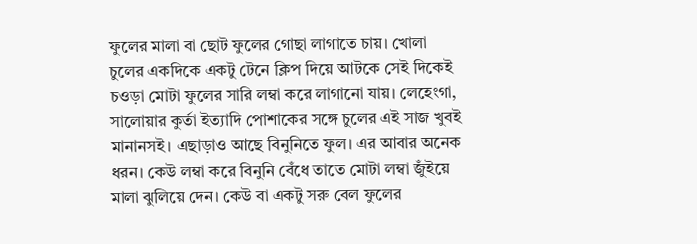ফুলের মালা বা ছোট ফুলের গোছা লাগাতে চায়। খোলা চুলের একদিকে একটু টেনে ক্লিপ দিয়ে আটকে সেই দিকেই চওড়া মোটা ফুলের সারি লম্বা করে লাগানো যায়। লেহেংগা, সালোয়ার কুর্তা ইত্যাদি পোশাকের সঙ্গে চুলের এই সাজ খুবই মানানসই। এছাড়াও আছে বিনুনিতে ফুল। এর আবার অনেক ধরন। কেউ লম্বা করে বিনুনি বেঁধে তাতে মোটা লম্বা জুঁইয়ে মালা ঝুলিয়ে দেন। কেউ বা একটু সরু বেল ফুলের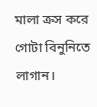মালা ক্রস করে গোটা বিনুনিতে লাগান।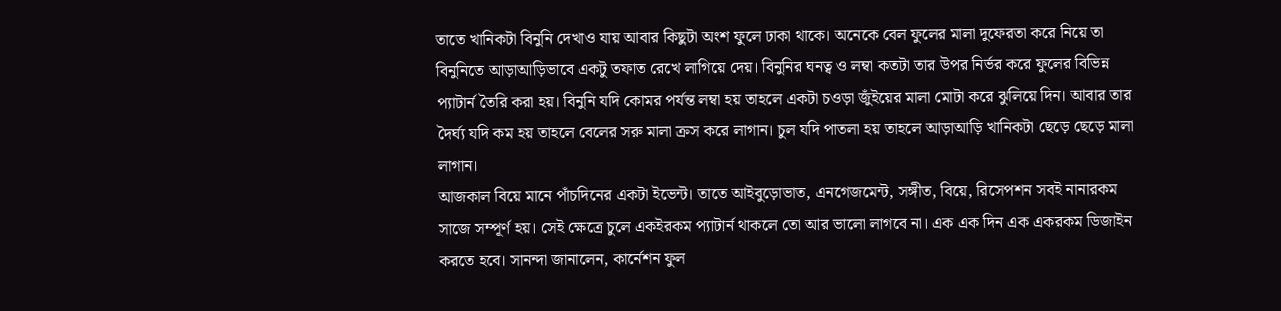তাতে খানিকটা বিনুনি দেখাও যায় আবার কিছুটা অংশ ফুলে ঢাকা থাকে। অনেকে বেল ফুলের মালা দুফেরতা করে নিয়ে তা বিনুনিতে আড়াআড়িভাবে একটু তফাত রেখে লাগিয়ে দেয়। বিনুনির ঘনত্ব ও লম্বা কতটা তার উপর নির্ভর করে ফুলের বিভিন্ন প্যাটার্ন তৈরি করা হয়। বিনুনি যদি কোমর পর্যন্ত লম্বা হয় তাহলে একটা চওড়া জুঁইয়ের মালা মোটা করে ঝুলিয়ে দিন। আবার তার দৈর্ঘ্য যদি কম হয় তাহলে বেলের সরু মালা ক্রস করে লাগান। চুল যদি পাতলা হয় তাহলে আড়াআড়ি খানিকটা ছেড়ে ছেড়ে মালা লাগান।
আজকাল বিয়ে মানে পাঁচদিনের একটা ইভেন্ট। তাতে আইবুড়োভাত, এনগেজমেন্ট, সঙ্গীত, বিয়ে, রিসেপশন সবই নানারকম সাজে সম্পূর্ণ হয়। সেই ক্ষেত্রে চুলে একইরকম প্যাটার্ন থাকলে তো আর ভালো লাগবে না। এক এক দিন এক একরকম ডিজাইন করতে হবে। সানন্দা জানালেন, কার্নেশন ফুল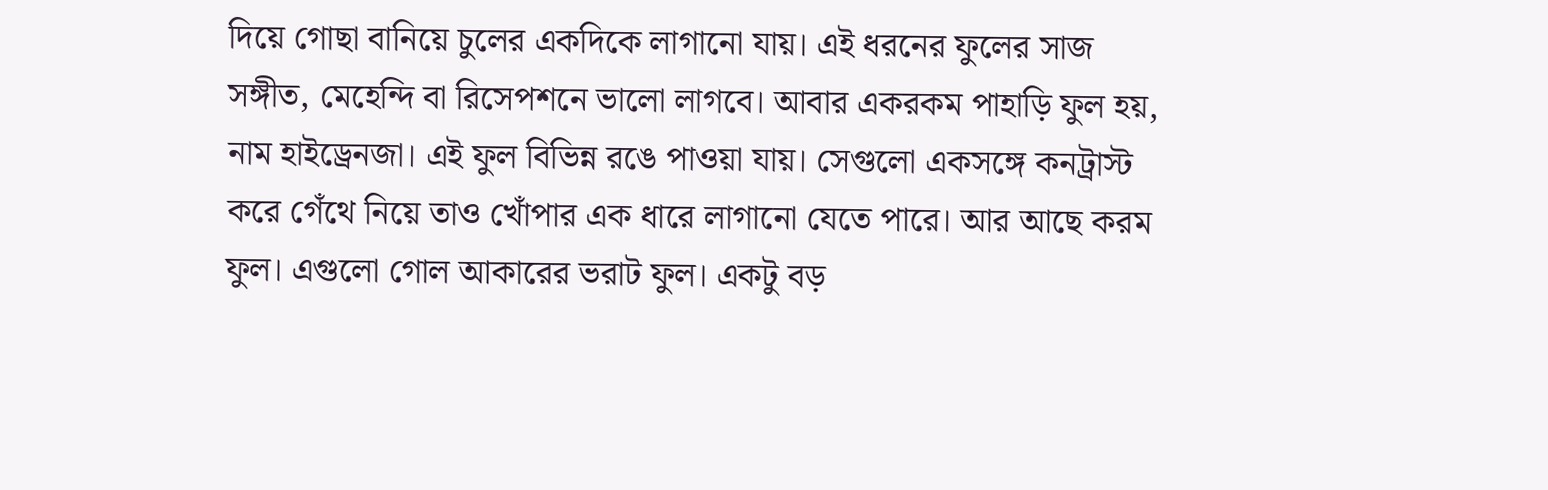দিয়ে গোছা বানিয়ে চুলের একদিকে লাগানো যায়। এই ধরনের ফুলের সাজ সঙ্গীত, মেহেন্দি বা রিসেপশনে ভালো লাগবে। আবার একরকম পাহাড়ি ফুল হয়, নাম হাইড্রেনজা। এই ফুল বিভিন্ন রঙে পাওয়া যায়। সেগুলো একসঙ্গে কনট্রাস্ট করে গেঁথে নিয়ে তাও খোঁপার এক ধারে লাগানো যেতে পারে। আর আছে করম ফুল। এগুলো গোল আকারের ভরাট ফুল। একটু বড়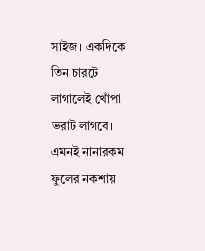সাইজ। একদিকে তিন চারটে লাগালেই খোঁপা ভরাট লাগবে। এমনই নানারকম ফুলের নকশায়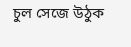চুল সেজে উঠুক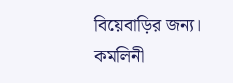বিয়েবাড়ির জন্য।
কমলিনী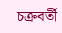চক্রবর্তী